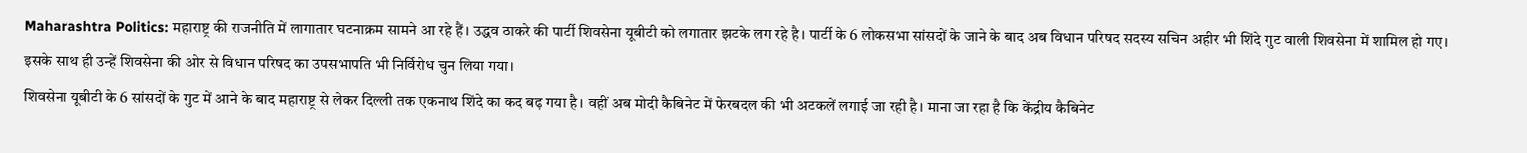Maharashtra Politics: महाराष्ट्र की राजनीति में लागातार घटनाक्रम सामने आ रहे हैं। उद्धव ठाकरे की पार्टी शिवसेना यूबीटी को लगातार झटके लग रहे है। पार्टी के 6 लोकसभा सांसदों के जाने के बाद अब विधान परिषद सदस्य सचिन अहीर भी शिंदे गुट वाली शिवसेना में शामिल हो गए। इसके साथ ही उन्हें शिवसेना की ओर से विधान परिषद का उपसभापति भी निर्विरोध चुन लिया गया।
शिवसेना यूबीटी के 6 सांसदों के गुट में आने के बाद महाराष्ट्र से लेकर दिल्ली तक एकनाथ शिंदे का कद बढ़ गया है। वहीं अब मोदी कैबिनेट में फेरबदल की भी अटकलें लगाई जा रही है। माना जा रहा है कि केंद्रीय कैबिनेट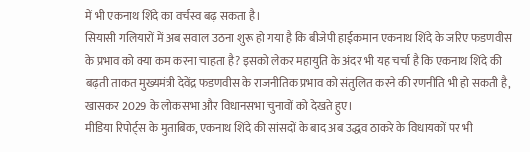में भी एकनाथ शिंदे का वर्चस्व बढ़ सकता है।
सियासी गलियारों में अब सवाल उठना शुरू हो गया है कि बीजेपी हाईकमान एकनाथ शिंदे के जरिए फडणवीस के प्रभाव को क्या कम करना चाहता है? इसको लेकर महायुति के अंदर भी यह चर्चा है कि एकनाथ शिंदे की बढ़ती ताकत मुख्यमंत्री देवेंद्र फडणवीस के राजनीतिक प्रभाव को संतुलित करने की रणनीति भी हो सकती है, खासकर 2029 के लोकसभा और विधानसभा चुनावों को देखते हुए।
मीडिया रिपोर्ट्स के मुताबिक, एकनाथ शिंदे की सांसदों के बाद अब उद्धव ठाकरे के विधायकों पर भी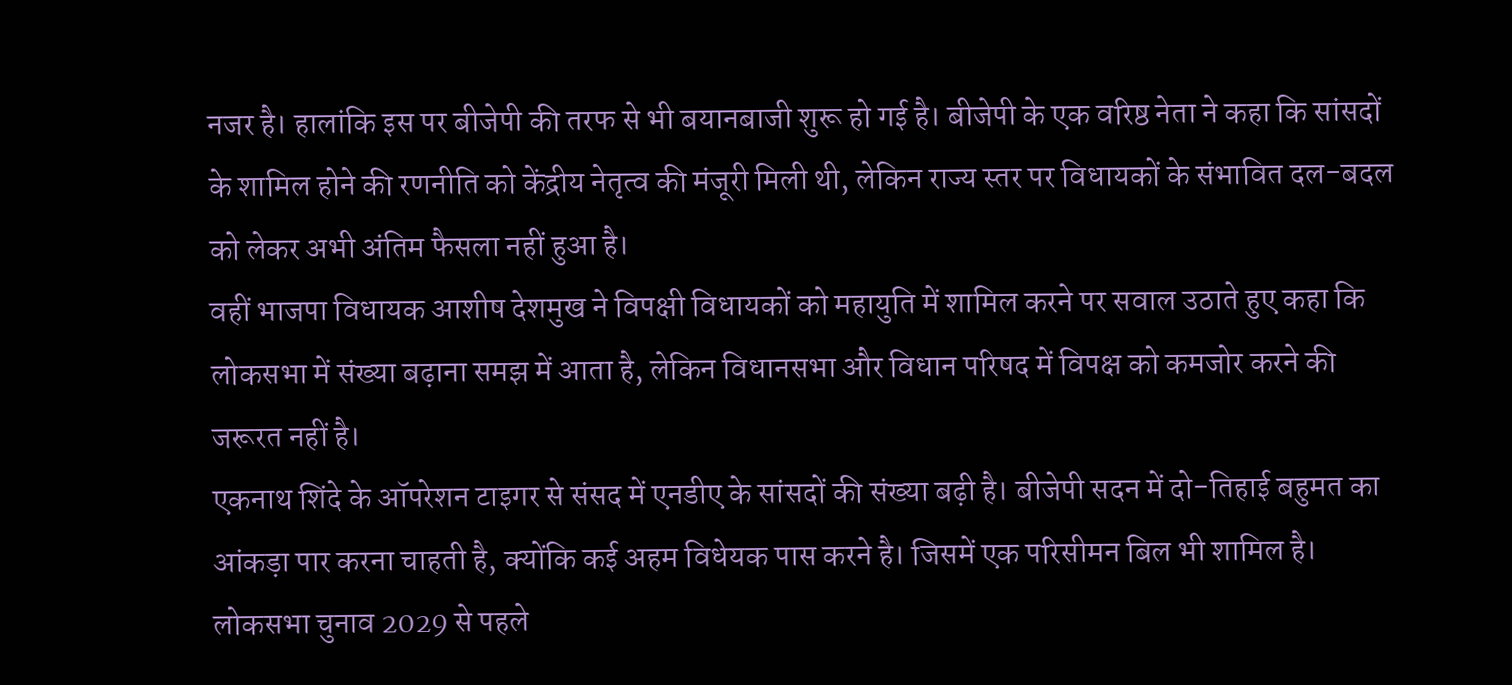नजर है। हालांकि इस पर बीजेपी की तरफ से भी बयानबाजी शुरू हो गई है। बीजेपी के एक वरिष्ठ नेता ने कहा कि सांसदों के शामिल होने की रणनीति को केंद्रीय नेतृत्व की मंजूरी मिली थी, लेकिन राज्य स्तर पर विधायकों के संभावित दल-बदल को लेकर अभी अंतिम फैसला नहीं हुआ है।
वहीं भाजपा विधायक आशीष देशमुख ने विपक्षी विधायकों को महायुति में शामिल करने पर सवाल उठाते हुए कहा कि लोकसभा में संख्या बढ़ाना समझ में आता है, लेकिन विधानसभा और विधान परिषद में विपक्ष को कमजोर करने की जरूरत नहीं है।
एकनाथ शिंदे के ऑपरेशन टाइगर से संसद में एनडीए के सांसदों की संख्या बढ़ी है। बीजेपी सदन में दो-तिहाई बहुमत का आंकड़ा पार करना चाहती है, क्योंकि कई अहम विधेयक पास करने है। जिसमें एक परिसीमन बिल भी शामिल है। लोकसभा चुनाव 2029 से पहले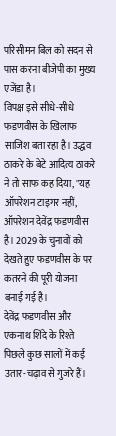परिसीमन बिल को सदन से पास करना बीजेपी का मुख्य एजेंडा है।
विपक्ष इसे सीधे-सीधे फडणवीस के खिलाफ साजिश बता रहा है। उद्धव ठाकरे के बेटे आदित्य ठाकरे ने तो साफ कह दिया, "यह ऑपरेशन टाइगर नहीं, ऑपरेशन देवेंद्र फडणवीस है। 2029 के चुनावों को देखते हुए फडणवीस के पर कतरने की पूरी योजना बनाई गई है।
देवेंद्र फडणवीस और एकनाथ शिंदे के रिश्ते पिछले कुछ सालों में कई उतार-चढ़ाव से गुजरे हैं।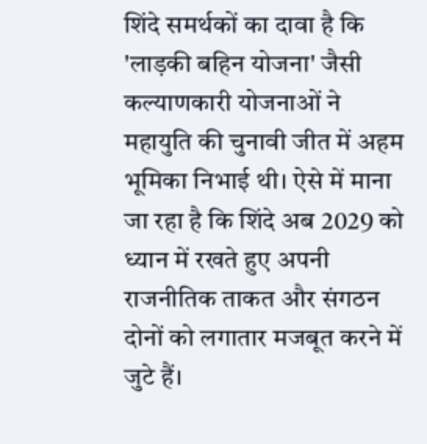शिंदे समर्थकों का दावा है कि 'लाड़की बहिन योजना' जैसी कल्याणकारी योजनाओं ने महायुति की चुनावी जीत में अहम भूमिका निभाई थी। ऐसे में माना जा रहा है कि शिंदे अब 2029 को ध्यान में रखते हुए अपनी राजनीतिक ताकत और संगठन दोनों को लगातार मजबूत करने में जुटे हैं।